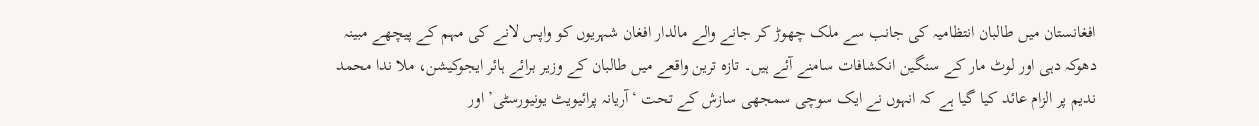افغانستان میں طالبان انتظامیہ کی جانب سے ملک چھوڑ کر جانے والے مالدار افغان شہریوں کو واپس لانے کی مہم کے پیچھے مبینہ دھوکہ دہی اور لوٹ مار کے سنگین انکشافات سامنے آئے ہیں۔ تازہ ترین واقعے میں طالبان کے وزیر برائے ہائر ایجوکیشن، ملا ندا محمد ندیم پر الزام عائد کیا گیا ہے کہ انہوں نے ایک سوچی سمجھی سازش کے تحت ‘آریانہ پرائیویٹ یونیورسٹی’ اور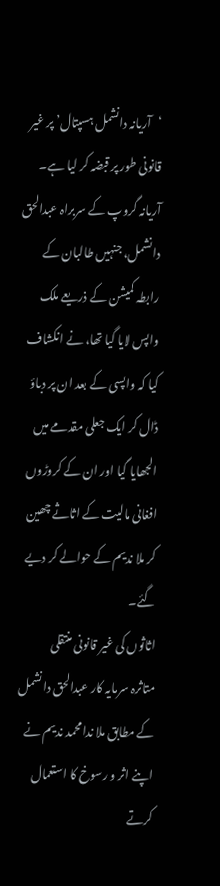‘آریانہ دانشمل ہسپتال’ پر غیر قانونی طور پر قبضہ کر لیا ہے۔ آریانہ گروپ کے سربراہ عبدالحق دانشمل، جنہیں طالبان کے رابطہ کمیشن کے ذریعے ملک واپس لایا گیا تھا، نے انکشاف کیا کہ واپسی کے بعد ان پر دباؤ ڈال کر ایک جعلی مقدمے میں الجھایا گیا اور ان کے کروڑوں افغانی مالیت کے اثاثے چھین کر ملا ندیم کے حوالے کر دیے گئے۔
اثاثوں کی غیر قانونی منتقلی
متاثرہ سرمایہ کار عبدالحق دانشمل کے مطابق ملا ندا محمد ندیم نے اپنے اثر و رسوخ کا استعمال کرتے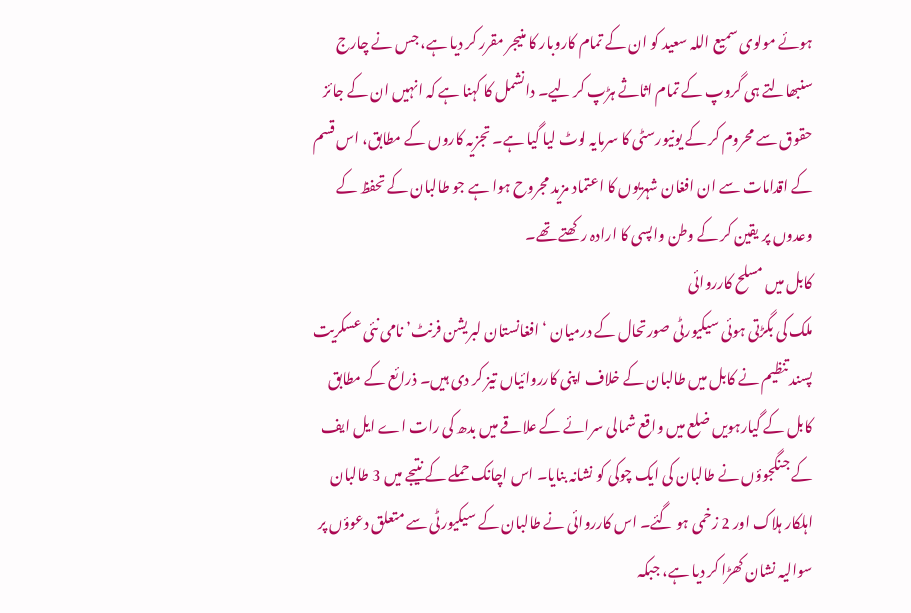ہوئے مولوی سمیع اللہ سعید کو ان کے تمام کاروبار کا منیجر مقرر کر دیا ہے، جس نے چارج سنبھالتے ہی گروپ کے تمام اثاثے ہڑپ کر لیے۔ دانشمل کا کہنا ہے کہ انہیں ان کے جائز حقوق سے محروم کر کے یونیورسٹی کا سرمایہ لوٹ لیا گیا ہے۔ تجزیہ کاروں کے مطابق، اس قسم کے اقدامات سے ان افغان شہریوں کا اعتماد مزید مجروح ہوا ہے جو طالبان کے تحفظ کے وعدوں پر یقین کر کے وطن واپسی کا ارادہ رکھتے تھے۔
کابل میں مسلح کارروائی
ملک کی بگڑتی ہوئی سیکیورٹی صورتحال کے درمیان ‘افغانستان لبریشن فرنٹ’ نامی نئی عسکریت پسند تنظیم نے کابل میں طالبان کے خلاف اپنی کارروائیاں تیز کر دی ہیں۔ ذرائع کے مطابق کابل کے گیارہویں ضلع میں واقع شمالی سرائے کے علاقے میں بدھ کی رات اے ایل ایف کے جنگجوؤں نے طالبان کی ایک چوکی کو نشانہ بنایا۔ اس اچانک حملے کے نتیجے میں 3 طالبان اہلکار ہلاک اور 2 زخمی ہو گئے۔ اس کارروائی نے طالبان کے سیکیورٹی سے متعلق دعوؤں پر سوالیہ نشان کھڑا کر دیا ہے، جبکہ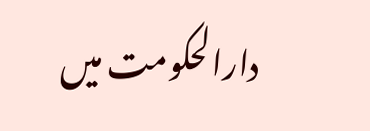دارالحکومت میں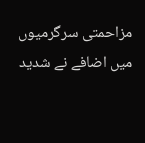مزاحمتی سرگرمیوں میں اضافے نے شدید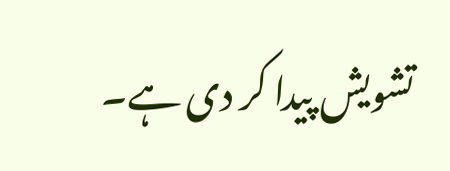تشویش پیدا کر دی ہے۔